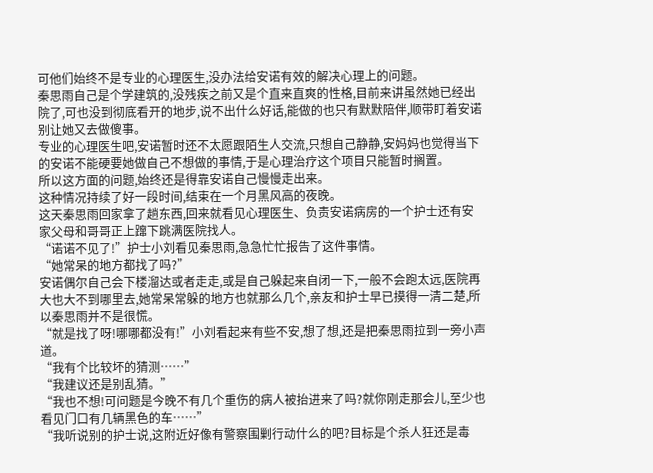可他们始终不是专业的心理医生,没办法给安诺有效的解决心理上的问题。
秦思雨自己是个学建筑的,没残疾之前又是个直来直爽的性格,目前来讲虽然她已经出院了,可也没到彻底看开的地步,说不出什么好话,能做的也只有默默陪伴,顺带盯着安诺别让她又去做傻事。
专业的心理医生吧,安诺暂时还不太愿跟陌生人交流,只想自己静静,安妈妈也觉得当下的安诺不能硬要她做自己不想做的事情,于是心理治疗这个项目只能暂时搁置。
所以这方面的问题,始终还是得靠安诺自己慢慢走出来。
这种情况持续了好一段时间,结束在一个月黑风高的夜晚。
这天秦思雨回家拿了趟东西,回来就看见心理医生、负责安诺病房的一个护士还有安家父母和哥哥正上蹿下跳满医院找人。
“诺诺不见了!”护士小刘看见秦思雨,急急忙忙报告了这件事情。
“她常呆的地方都找了吗?”
安诺偶尔自己会下楼溜达或者走走,或是自己躲起来自闭一下,一般不会跑太远,医院再大也大不到哪里去,她常呆常躲的地方也就那么几个,亲友和护士早已摸得一清二楚,所以秦思雨并不是很慌。
“就是找了呀!哪哪都没有!”小刘看起来有些不安,想了想,还是把秦思雨拉到一旁小声道。
“我有个比较坏的猜测……”
“我建议还是别乱猜。”
“我也不想!可问题是今晚不有几个重伤的病人被抬进来了吗?就你刚走那会儿,至少也看见门口有几辆黑色的车……”
“我听说别的护士说,这附近好像有警察围剿行动什么的吧?目标是个杀人狂还是毒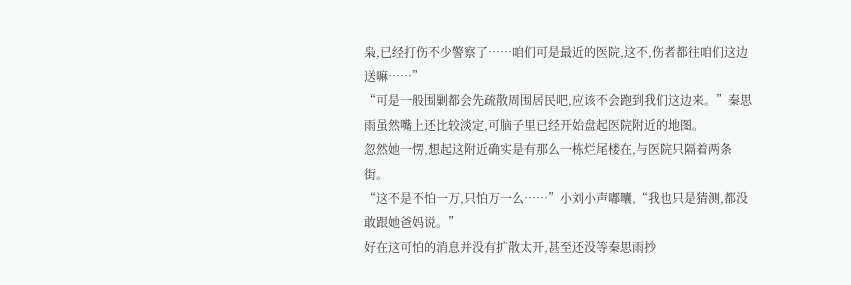枭,已经打伤不少警察了……咱们可是最近的医院,这不,伤者都往咱们这边送嘛……”
“可是一般围剿都会先疏散周围居民吧,应该不会跑到我们这边来。”秦思雨虽然嘴上还比较淡定,可脑子里已经开始盘起医院附近的地图。
忽然她一愣,想起这附近确实是有那么一栋烂尾楼在,与医院只隔着两条街。
“这不是不怕一万,只怕万一么……”小刘小声嘟囔,“我也只是猜测,都没敢跟她爸妈说。”
好在这可怕的消息并没有扩散太开,甚至还没等秦思雨抄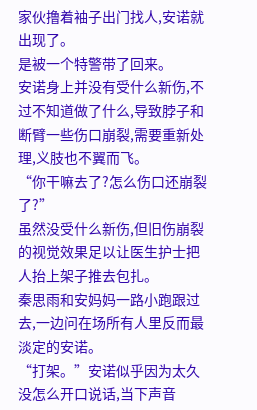家伙撸着袖子出门找人,安诺就出现了。
是被一个特警带了回来。
安诺身上并没有受什么新伤,不过不知道做了什么,导致脖子和断臂一些伤口崩裂,需要重新处理,义肢也不翼而飞。
“你干嘛去了?怎么伤口还崩裂了?”
虽然没受什么新伤,但旧伤崩裂的视觉效果足以让医生护士把人抬上架子推去包扎。
秦思雨和安妈妈一路小跑跟过去,一边问在场所有人里反而最淡定的安诺。
“打架。”安诺似乎因为太久没怎么开口说话,当下声音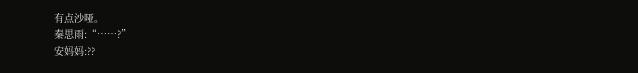有点沙哑。
秦思雨:“……?”
安妈妈:??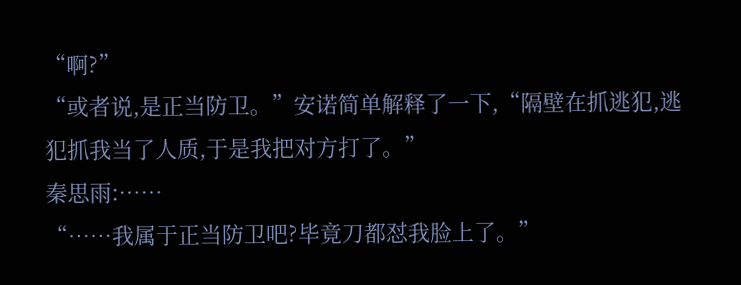“啊?”
“或者说,是正当防卫。”安诺简单解释了一下,“隔壁在抓逃犯,逃犯抓我当了人质,于是我把对方打了。”
秦思雨:……
“……我属于正当防卫吧?毕竟刀都怼我脸上了。”